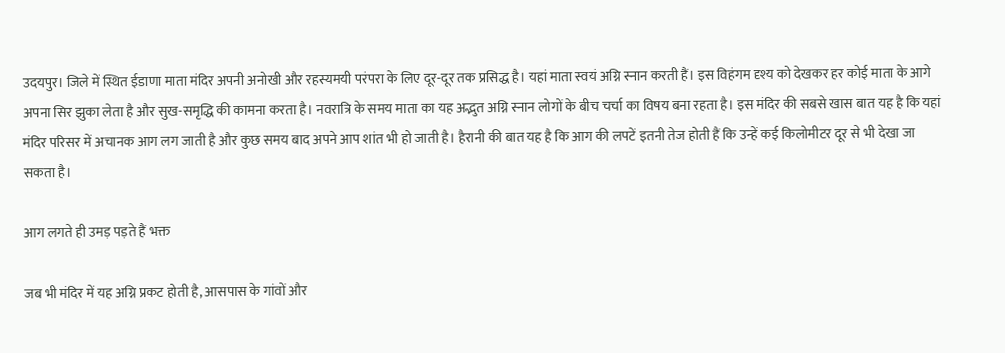उदयपुर। जिले में स्थित ईडाणा माता मंदिर अपनी अनोखी और रहस्यमयी परंपरा के लिए दूर-दूर तक प्रसिद्ध है। यहां माता स्वयं अग्नि स्नान करती हैं। इस विहंगम दृश्य को देखकर हर कोई माता के आगे अपना सिर झुका लेता है और सुख-समृद्धि की कामना करता है। नवरात्रि के समय माता का यह अद्भुत अग्नि स्नान लोगों के बीच चर्चा का विषय बना रहता है। इस मंदिर की सबसे खास बात यह है कि यहां मंदिर परिसर में अचानक आग लग जाती है और कुछ समय बाद अपने आप शांत भी हो जाती है। हैरानी की बात यह है कि आग की लपटें इतनी तेज होती हैं कि उन्हें कई किलोमीटर दूर से भी देखा जा सकता है।

आग लगते ही उमड़ पड़ते हैं भक्त

जब भी मंदिर में यह अग्नि प्रकट होती है, आसपास के गांवों और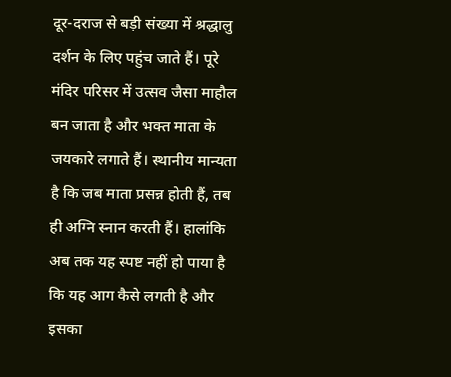दूर-दराज से बड़ी संख्या में श्रद्धालु दर्शन के लिए पहुंच जाते हैं। पूरे मंदिर परिसर में उत्सव जैसा माहौल बन जाता है और भक्त माता के जयकारे लगाते हैं। स्थानीय मान्यता है कि जब माता प्रसन्न होती हैं, तब ही अग्नि स्नान करती हैं। हालांकि अब तक यह स्पष्ट नहीं हो पाया है कि यह आग कैसे लगती है और इसका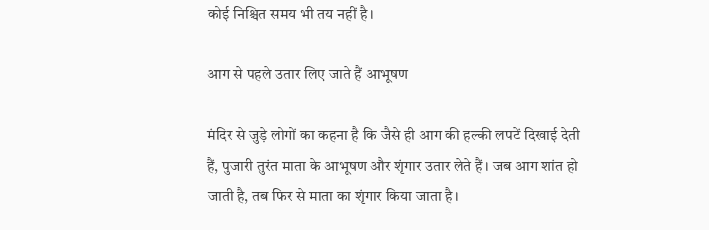कोई निश्चित समय भी तय नहीं है।

आग से पहले उतार लिए जाते हैं आभूषण

मंदिर से जुड़े लोगों का कहना है कि जैसे ही आग की हल्की लपटें दिखाई देती हैं, पुजारी तुरंत माता के आभूषण और शृंगार उतार लेते हैं। जब आग शांत हो जाती है, तब फिर से माता का शृंगार किया जाता है।